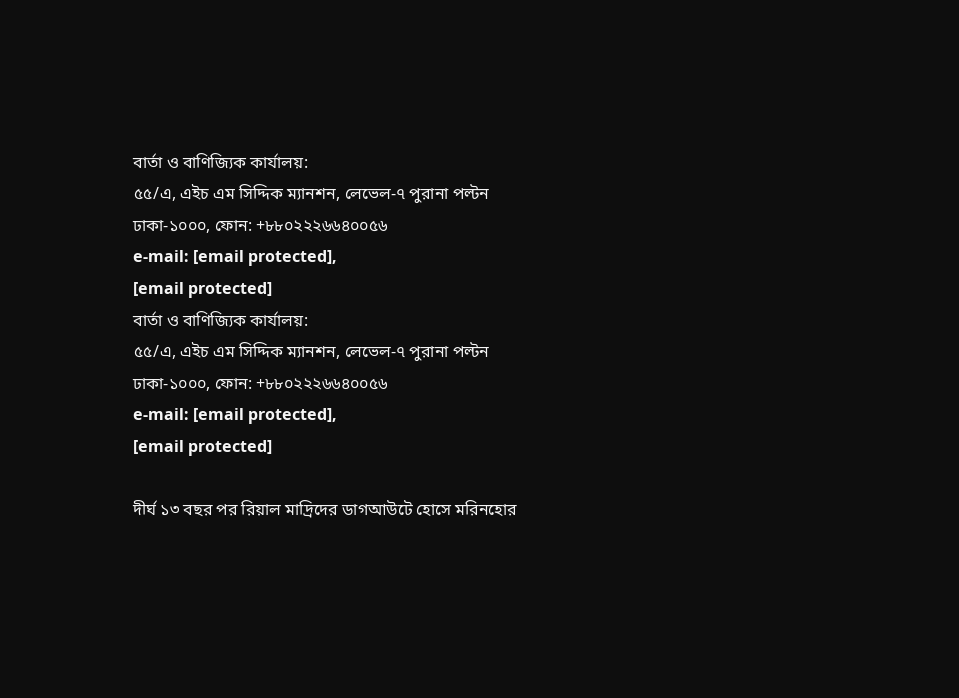বার্তা ও বাণিজ্যিক কার্যালয়:
৫৫/এ, এইচ এম সিদ্দিক ম্যানশন, লেভেল-৭ পুরানা পল্টন
ঢাকা-১০০০, ফোন: +৮৮০২২২৬৬৪০০৫৬
e-mail: [email protected],
[email protected]
বার্তা ও বাণিজ্যিক কার্যালয়:
৫৫/এ, এইচ এম সিদ্দিক ম্যানশন, লেভেল-৭ পুরানা পল্টন
ঢাকা-১০০০, ফোন: +৮৮০২২২৬৬৪০০৫৬
e-mail: [email protected],
[email protected]

দীর্ঘ ১৩ বছর পর রিয়াল মাদ্রিদের ডাগআউটে হোসে মরিনহোর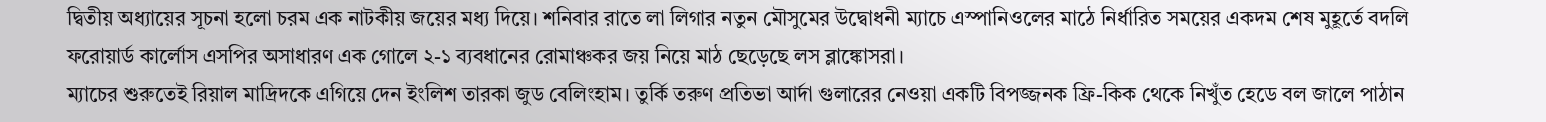দ্বিতীয় অধ্যায়ের সূচনা হলো চরম এক নাটকীয় জয়ের মধ্য দিয়ে। শনিবার রাতে লা লিগার নতুন মৌসুমের উদ্বোধনী ম্যাচে এস্পানিওলের মাঠে নির্ধারিত সময়ের একদম শেষ মুহূর্তে বদলি ফরোয়ার্ড কার্লোস এসপির অসাধারণ এক গোলে ২-১ ব্যবধানের রোমাঞ্চকর জয় নিয়ে মাঠ ছেড়েছে লস ব্লাঙ্কোসরা।
ম্যাচের শুরুতেই রিয়াল মাদ্রিদকে এগিয়ে দেন ইংলিশ তারকা জুড বেলিংহাম। তুর্কি তরুণ প্রতিভা আর্দা গুলারের নেওয়া একটি বিপজ্জনক ফ্রি-কিক থেকে নিখুঁত হেডে বল জালে পাঠান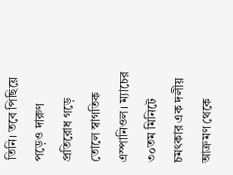তিনি। তবে পিছিয়ে পড়েও দারুণ প্রতিরোধ গড়ে তোলে স্বাগতিক এস্পানিওল। ম্যাচের ৩০তম মিনিটে চমৎকার এক দলীয় আক্রমণ থেকে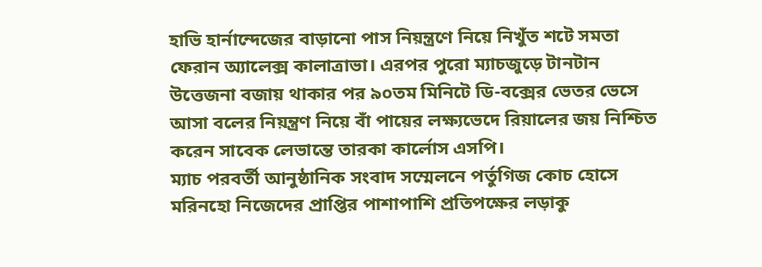হাভি হার্নান্দেজের বাড়ানো পাস নিয়ন্ত্রণে নিয়ে নিখুঁত শটে সমতা ফেরান অ্যালেক্স কালাত্রাভা। এরপর পুরো ম্যাচজুড়ে টানটান উত্তেজনা বজায় থাকার পর ৯০তম মিনিটে ডি-বক্সের ভেতর ভেসে আসা বলের নিয়ন্ত্রণ নিয়ে বাঁ পায়ের লক্ষ্যভেদে রিয়ালের জয় নিশ্চিত করেন সাবেক লেভান্তে তারকা কার্লোস এসপি।
ম্যাচ পরবর্তী আনুষ্ঠানিক সংবাদ সম্মেলনে পর্তুগিজ কোচ হোসে মরিনহো নিজেদের প্রাপ্তির পাশাপাশি প্রতিপক্ষের লড়াকু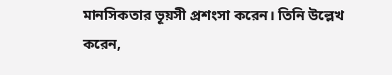মানসিকতার ভূয়সী প্রশংসা করেন। তিনি উল্লেখ করেন,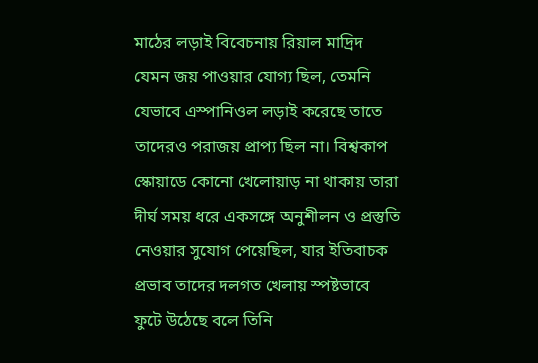মাঠের লড়াই বিবেচনায় রিয়াল মাদ্রিদ যেমন জয় পাওয়ার যোগ্য ছিল, তেমনি যেভাবে এস্পানিওল লড়াই করেছে তাতে তাদেরও পরাজয় প্রাপ্য ছিল না। বিশ্বকাপ স্কোয়াডে কোনো খেলোয়াড় না থাকায় তারা দীর্ঘ সময় ধরে একসঙ্গে অনুশীলন ও প্রস্তুতি নেওয়ার সুযোগ পেয়েছিল, যার ইতিবাচক প্রভাব তাদের দলগত খেলায় স্পষ্টভাবে ফুটে উঠেছে বলে তিনি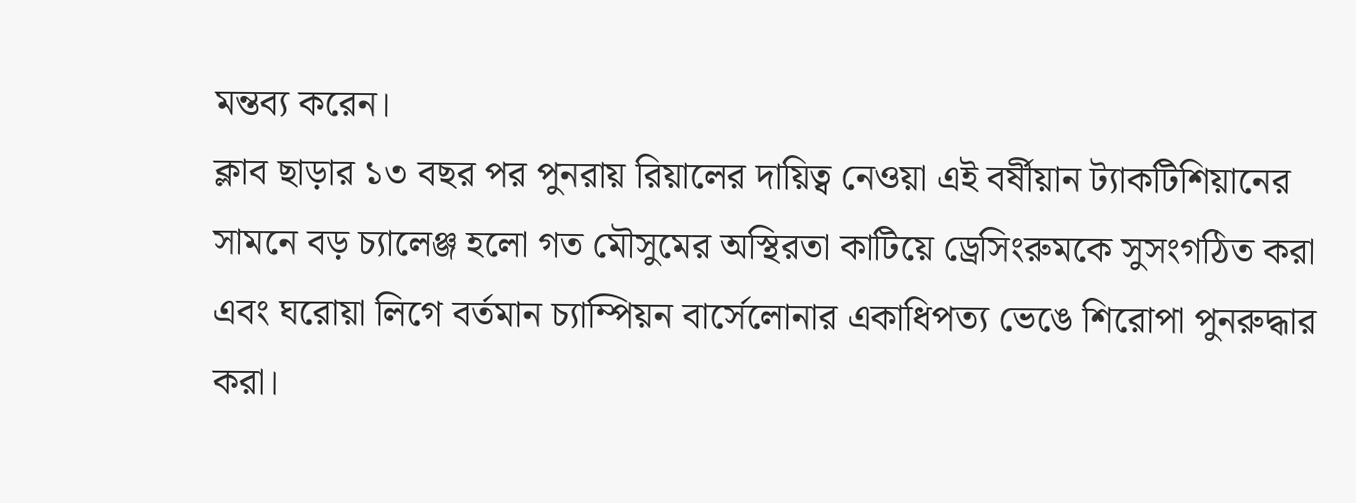মন্তব্য করেন।
ক্লাব ছাড়ার ১৩ বছর পর পুনরায় রিয়ালের দায়িত্ব নেওয়া এই বর্ষীয়ান ট্যাকটিশিয়ানের সামনে বড় চ্যালেঞ্জ হলো গত মৌসুমের অস্থিরতা কাটিয়ে ড্রেসিংরুমকে সুসংগঠিত করা এবং ঘরোয়া লিগে বর্তমান চ্যাম্পিয়ন বার্সেলোনার একাধিপত্য ভেঙে শিরোপা পুনরুদ্ধার করা।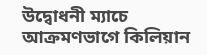উদ্বোধনী ম্যাচে আক্রমণভাগে কিলিয়ান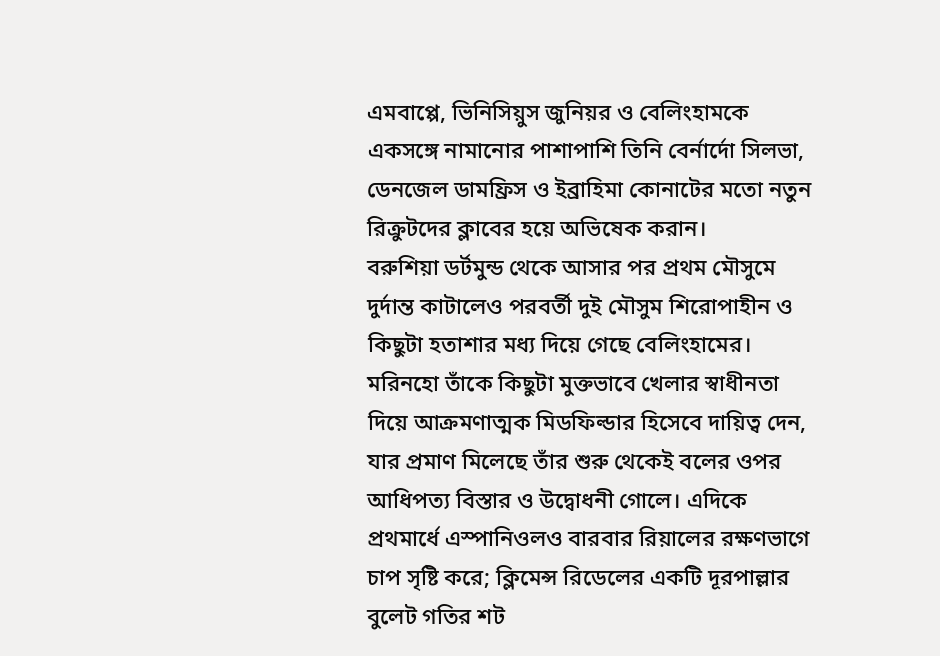এমবাপ্পে, ভিনিসিয়ুস জুনিয়র ও বেলিংহামকে একসঙ্গে নামানোর পাশাপাশি তিনি বের্নার্দো সিলভা, ডেনজেল ডামফ্রিস ও ইব্রাহিমা কোনাটের মতো নতুন রিক্রুটদের ক্লাবের হয়ে অভিষেক করান।
বরুশিয়া ডর্টমুন্ড থেকে আসার পর প্রথম মৌসুমে দুর্দান্ত কাটালেও পরবর্তী দুই মৌসুম শিরোপাহীন ও কিছুটা হতাশার মধ্য দিয়ে গেছে বেলিংহামের। মরিনহো তাঁকে কিছুটা মুক্তভাবে খেলার স্বাধীনতা দিয়ে আক্রমণাত্মক মিডফিল্ডার হিসেবে দায়িত্ব দেন, যার প্রমাণ মিলেছে তাঁর শুরু থেকেই বলের ওপর আধিপত্য বিস্তার ও উদ্বোধনী গোলে। এদিকে প্রথমার্ধে এস্পানিওলও বারবার রিয়ালের রক্ষণভাগে চাপ সৃষ্টি করে; ক্লিমেন্স রিডেলের একটি দূরপাল্লার বুলেট গতির শট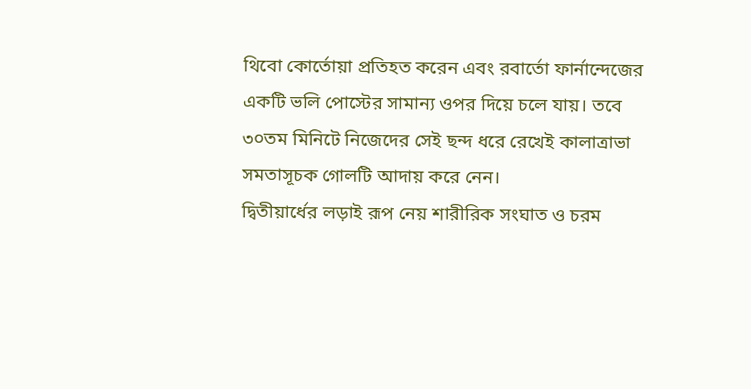থিবো কোর্তোয়া প্রতিহত করেন এবং রবার্তো ফার্নান্দেজের একটি ভলি পোস্টের সামান্য ওপর দিয়ে চলে যায়। তবে ৩০তম মিনিটে নিজেদের সেই ছন্দ ধরে রেখেই কালাত্রাভা সমতাসূচক গোলটি আদায় করে নেন।
দ্বিতীয়ার্ধের লড়াই রূপ নেয় শারীরিক সংঘাত ও চরম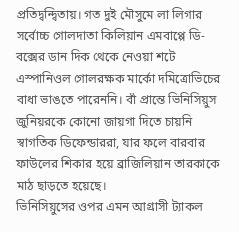প্রতিদ্বন্দ্বিতায়। গত দুই মৌসুমে লা লিগার সর্বোচ্চ গোলদাতা কিলিয়ান এমবাপ্পে ডি-বক্সের ডান দিক থেকে নেওয়া শটে এস্পানিওল গোলরক্ষক মার্কো দমিত্রোভিচের বাধা ভাঙতে পারেননি। বাঁ প্রান্তে ভিনিসিয়ুস জুনিয়রকে কোনো জায়গা দিতে চায়নি স্বাগতিক ডিফেন্ডাররা, যার ফলে বারবার ফাউলের শিকার হয়ে ব্রাজিলিয়ান তারকাকে মাঠ ছাড়তে হয়েছে।
ভিনিসিয়ুসের ওপর এমন আগ্রাসী ট্যাকল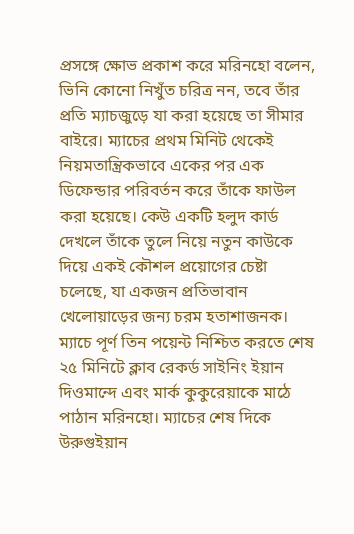প্রসঙ্গে ক্ষোভ প্রকাশ করে মরিনহো বলেন, ভিনি কোনো নিখুঁত চরিত্র নন, তবে তাঁর প্রতি ম্যাচজুড়ে যা করা হয়েছে তা সীমার বাইরে। ম্যাচের প্রথম মিনিট থেকেই নিয়মতান্ত্রিকভাবে একের পর এক ডিফেন্ডার পরিবর্তন করে তাঁকে ফাউল করা হয়েছে। কেউ একটি হলুদ কার্ড দেখলে তাঁকে তুলে নিয়ে নতুন কাউকে দিয়ে একই কৌশল প্রয়োগের চেষ্টা চলেছে, যা একজন প্রতিভাবান খেলোয়াড়ের জন্য চরম হতাশাজনক।
ম্যাচে পূর্ণ তিন পয়েন্ট নিশ্চিত করতে শেষ ২৫ মিনিটে ক্লাব রেকর্ড সাইনিং ইয়ান দিওমান্দে এবং মার্ক কুকুরেয়াকে মাঠে পাঠান মরিনহো। ম্যাচের শেষ দিকে উরুগুইয়ান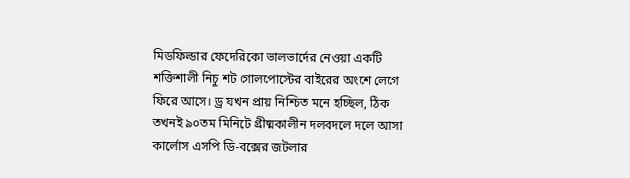মিডফিল্ডার ফেদেরিকো ভালভার্দের নেওয়া একটি শক্তিশালী নিচু শট গোলপোস্টের বাইরের অংশে লেগে ফিরে আসে। ড্র যখন প্রায় নিশ্চিত মনে হচ্ছিল, ঠিক তখনই ৯০তম মিনিটে গ্রীষ্মকালীন দলবদলে দলে আসা কার্লোস এসপি ডি-বক্সের জটলার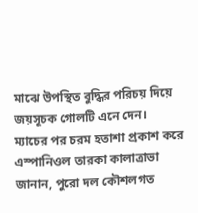মাঝে উপস্থিত বুদ্ধির পরিচয় দিয়ে জয়সূচক গোলটি এনে দেন।
ম্যাচের পর চরম হতাশা প্রকাশ করে এস্পানিওল তারকা কালাত্রাভা জানান, পুরো দল কৌশলগত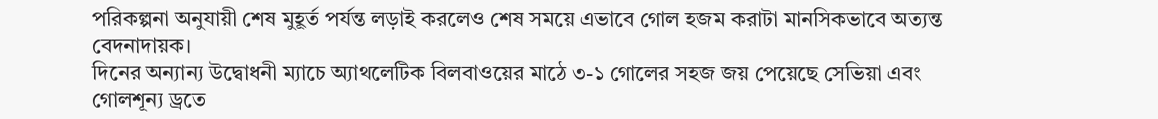পরিকল্পনা অনুযায়ী শেষ মুহূর্ত পর্যন্ত লড়াই করলেও শেষ সময়ে এভাবে গোল হজম করাটা মানসিকভাবে অত্যন্ত বেদনাদায়ক।
দিনের অন্যান্য উদ্বোধনী ম্যাচে অ্যাথলেটিক বিলবাওয়ের মাঠে ৩-১ গোলের সহজ জয় পেয়েছে সেভিয়া এবং গোলশূন্য ড্রতে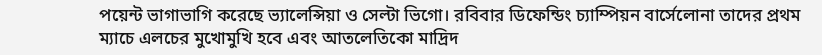পয়েন্ট ভাগাভাগি করেছে ভ্যালেন্সিয়া ও সেল্টা ভিগো। রবিবার ডিফেন্ডিং চ্যাম্পিয়ন বার্সেলোনা তাদের প্রথম ম্যাচে এলচের মুখোমুখি হবে এবং আতলেতিকো মাদ্রিদ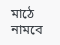মাঠে নামবে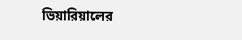ভিয়ারিয়ালের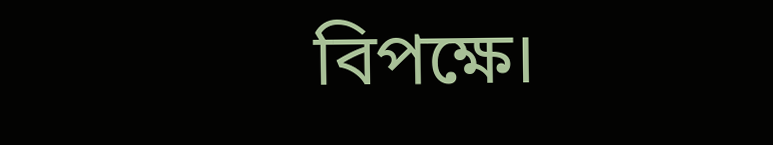বিপক্ষে।